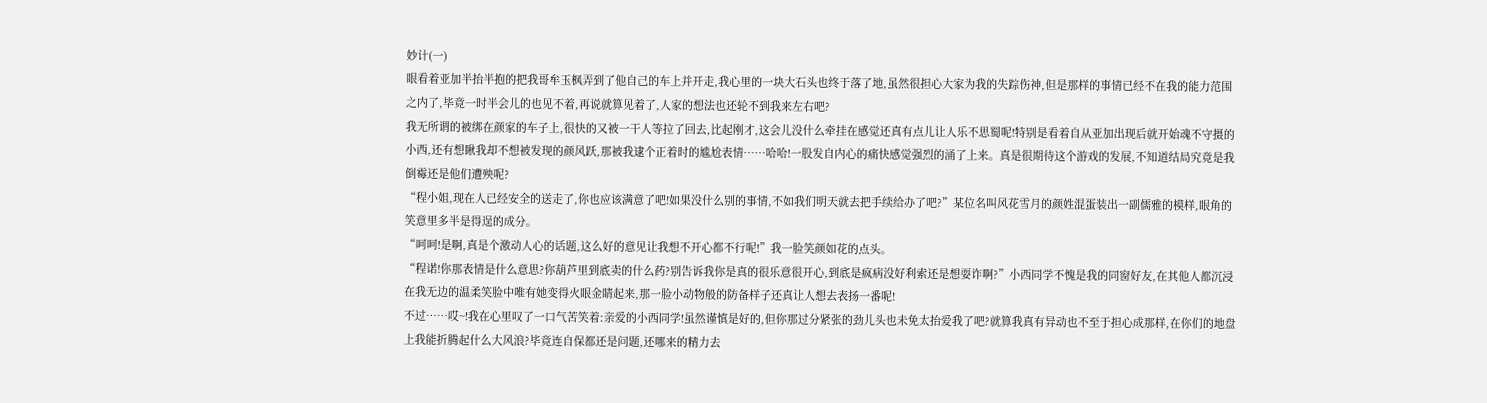妙计(一)
眼看着亚加半抬半抱的把我哥牟玉枫弄到了他自己的车上并开走,我心里的一块大石头也终于落了地,虽然很担心大家为我的失踪伤神,但是那样的事情已经不在我的能力范围之内了,毕竟一时半会儿的也见不着,再说就算见着了,人家的想法也还轮不到我来左右吧?
我无所谓的被绑在颜家的车子上,很快的又被一干人等拉了回去,比起刚才,这会儿没什么牵挂在感觉还真有点儿让人乐不思蜀呢!特别是看着自从亚加出现后就开始魂不守摄的小西,还有想瞅我却不想被发现的颜风跃,那被我逮个正着时的尴尬表情……哈哈!一股发自内心的痛快感觉强烈的涌了上来。真是很期待这个游戏的发展,不知道结局究竟是我倒霉还是他们遭殃呢?
“程小姐,现在人已经安全的送走了,你也应该满意了吧!如果没什么别的事情,不如我们明天就去把手续给办了吧?”某位名叫风花雪月的颜姓混蛋装出一副儒雅的模样,眼角的笑意里多半是得逞的成分。
“呵呵!是啊,真是个激动人心的话题,这么好的意见让我想不开心都不行呢!”我一脸笑颜如花的点头。
“程诺!你那表情是什么意思?你葫芦里到底卖的什么药?别告诉我你是真的很乐意很开心,到底是疯病没好利索还是想耍诈啊?”小西同学不愧是我的同窗好友,在其他人都沉浸在我无边的温柔笑脸中唯有她变得火眼金睛起来,那一脸小动物般的防备样子还真让人想去表扬一番呢!
不过……哎~!我在心里叹了一口气苦笑着:亲爱的小西同学!虽然谨慎是好的,但你那过分紧张的劲儿头也未免太抬爱我了吧?就算我真有异动也不至于担心成那样,在你们的地盘上我能折腾起什么大风浪?毕竟连自保都还是问题,还哪来的精力去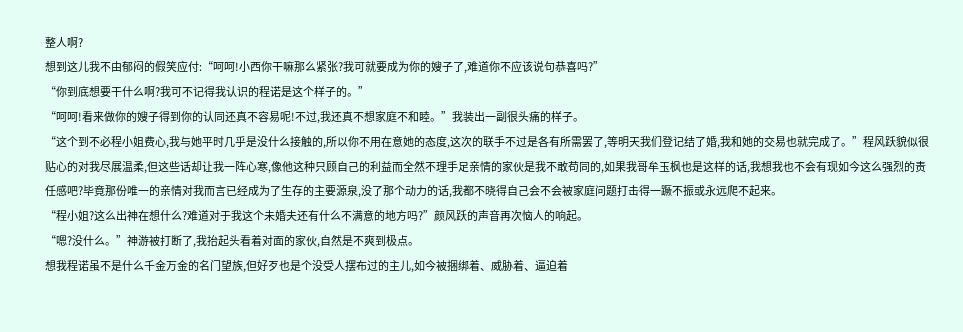整人啊?
想到这儿我不由郁闷的假笑应付:“呵呵!小西你干嘛那么紧张?我可就要成为你的嫂子了,难道你不应该说句恭喜吗?”
“你到底想要干什么啊?我可不记得我认识的程诺是这个样子的。”
“呵呵!看来做你的嫂子得到你的认同还真不容易呢!不过,我还真不想家庭不和睦。”我装出一副很头痛的样子。
“这个到不必程小姐费心,我与她平时几乎是没什么接触的,所以你不用在意她的态度,这次的联手不过是各有所需罢了,等明天我们登记结了婚,我和她的交易也就完成了。”程风跃貌似很贴心的对我尽展温柔,但这些话却让我一阵心寒,像他这种只顾自己的利益而全然不理手足亲情的家伙是我不敢苟同的,如果我哥牟玉枫也是这样的话,我想我也不会有现如今这么强烈的责任感吧?毕竟那份唯一的亲情对我而言已经成为了生存的主要源泉,没了那个动力的话,我都不晓得自己会不会被家庭问题打击得一蹶不振或永远爬不起来。
“程小姐?这么出神在想什么?难道对于我这个未婚夫还有什么不满意的地方吗?”颜风跃的声音再次恼人的响起。
“嗯?没什么。”神游被打断了,我抬起头看着对面的家伙,自然是不爽到极点。
想我程诺虽不是什么千金万金的名门望族,但好歹也是个没受人摆布过的主儿,如今被捆绑着、威胁着、逼迫着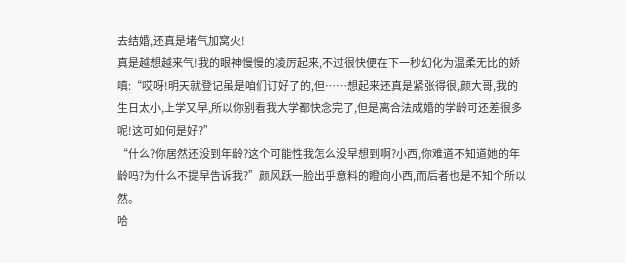去结婚,还真是堵气加窝火!
真是越想越来气!我的眼神慢慢的凌厉起来,不过很快便在下一秒幻化为温柔无比的娇嗔:“哎呀!明天就登记虽是咱们订好了的,但……想起来还真是紧张得很,颜大哥,我的生日太小,上学又早,所以你别看我大学都快念完了,但是离合法成婚的学龄可还差很多呢!这可如何是好?”
“什么?你居然还没到年龄?这个可能性我怎么没早想到啊?小西,你难道不知道她的年龄吗?为什么不提早告诉我?”颜风跃一脸出乎意料的瞪向小西,而后者也是不知个所以然。
哈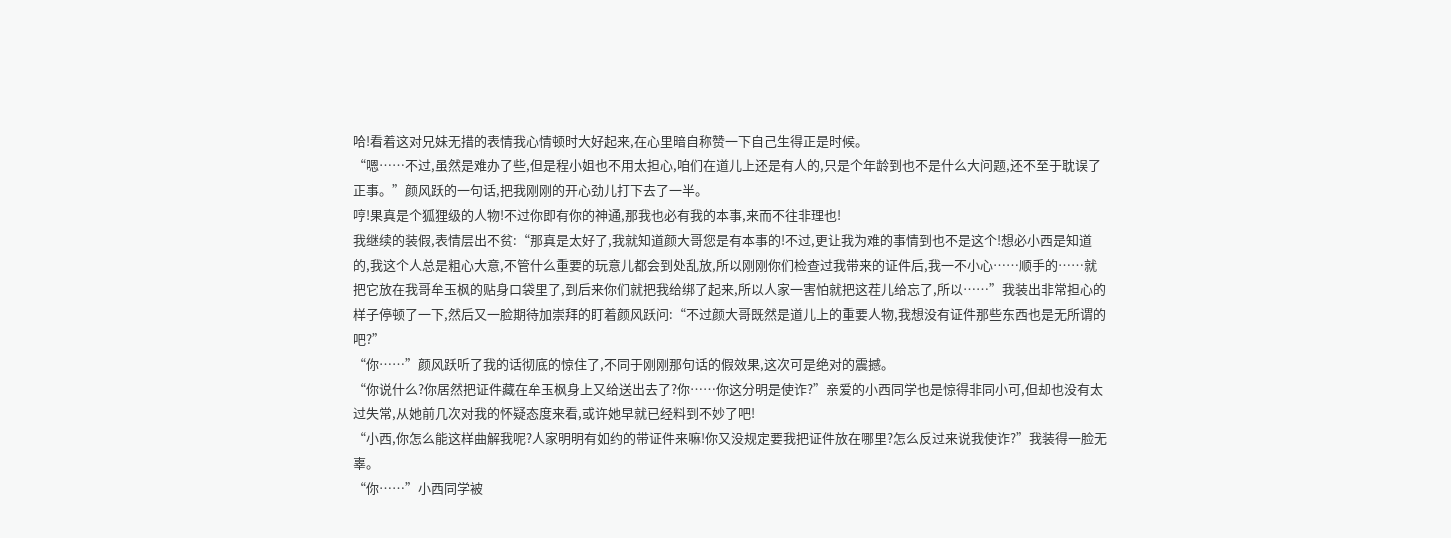哈!看着这对兄妹无措的表情我心情顿时大好起来,在心里暗自称赞一下自己生得正是时候。
“嗯……不过,虽然是难办了些,但是程小姐也不用太担心,咱们在道儿上还是有人的,只是个年龄到也不是什么大问题,还不至于耽误了正事。”颜风跃的一句话,把我刚刚的开心劲儿打下去了一半。
哼!果真是个狐狸级的人物!不过你即有你的神通,那我也必有我的本事,来而不往非理也!
我继续的装假,表情层出不贫:“那真是太好了,我就知道颜大哥您是有本事的!不过,更让我为难的事情到也不是这个!想必小西是知道的,我这个人总是粗心大意,不管什么重要的玩意儿都会到处乱放,所以刚刚你们检查过我带来的证件后,我一不小心……顺手的……就把它放在我哥牟玉枫的贴身口袋里了,到后来你们就把我给绑了起来,所以人家一害怕就把这茬儿给忘了,所以……”我装出非常担心的样子停顿了一下,然后又一脸期待加崇拜的盯着颜风跃问:“不过颜大哥既然是道儿上的重要人物,我想没有证件那些东西也是无所谓的吧?”
“你……”颜风跃听了我的话彻底的惊住了,不同于刚刚那句话的假效果,这次可是绝对的震撼。
“你说什么?你居然把证件藏在牟玉枫身上又给送出去了?你……你这分明是使诈?”亲爱的小西同学也是惊得非同小可,但却也没有太过失常,从她前几次对我的怀疑态度来看,或许她早就已经料到不妙了吧!
“小西,你怎么能这样曲解我呢?人家明明有如约的带证件来嘛!你又没规定要我把证件放在哪里?怎么反过来说我使诈?”我装得一脸无辜。
“你……”小西同学被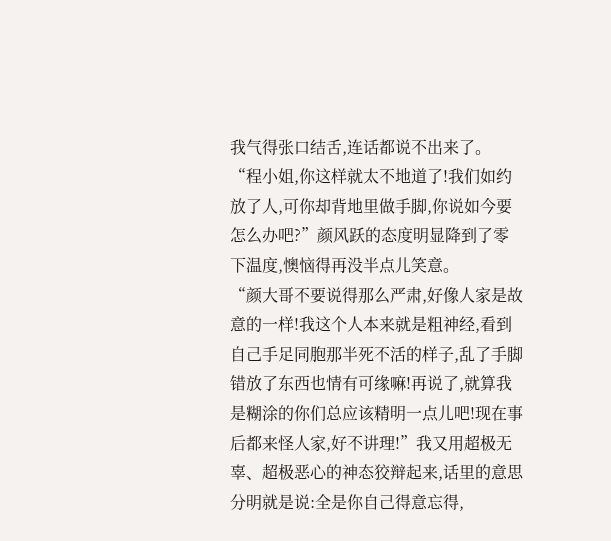我气得张口结舌,连话都说不出来了。
“程小姐,你这样就太不地道了!我们如约放了人,可你却背地里做手脚,你说如今要怎么办吧?”颜风跃的态度明显降到了零下温度,懊恼得再没半点儿笑意。
“颜大哥不要说得那么严肃,好像人家是故意的一样!我这个人本来就是粗神经,看到自己手足同胞那半死不活的样子,乱了手脚错放了东西也情有可缘嘛!再说了,就算我是糊涂的你们总应该精明一点儿吧!现在事后都来怪人家,好不讲理!”我又用超极无辜、超极恶心的神态狡辩起来,话里的意思分明就是说:全是你自己得意忘得,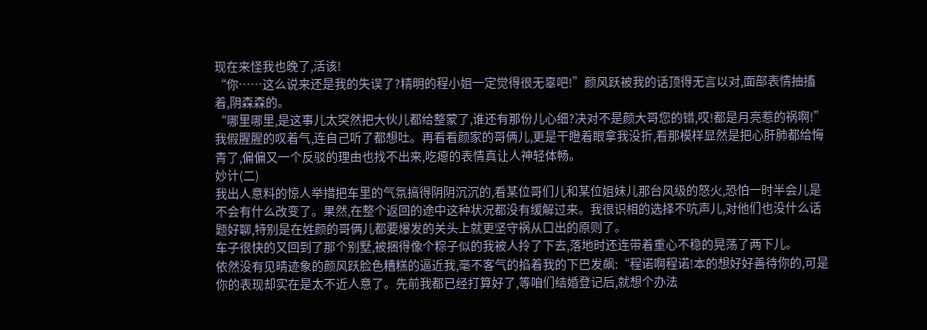现在来怪我也晚了,活该!
“你……这么说来还是我的失误了?精明的程小姐一定觉得很无辜吧!”颜风跃被我的话顶得无言以对,面部表情抽搐着,阴森森的。
“哪里哪里,是这事儿太突然把大伙儿都给整蒙了,谁还有那份儿心细?决对不是颜大哥您的错,哎!都是月亮惹的祸啊!”我假腥腥的叹着气,连自己听了都想吐。再看看颜家的哥俩儿,更是干瞪着眼拿我没折,看那模样显然是把心肝肺都给悔青了,偏偏又一个反驳的理由也找不出来,吃瘪的表情真让人神轻体畅。
妙计(二)
我出人意料的惊人举措把车里的气氛搞得阴阴沉沉的,看某位哥们儿和某位姐妹儿那台风级的怒火,恐怕一时半会儿是不会有什么改变了。果然,在整个返回的途中这种状况都没有缓解过来。我很识相的选择不吭声儿,对他们也没什么话题好聊,特别是在姓颜的哥俩儿都要爆发的关头上就更坚守祸从口出的原则了。
车子很快的又回到了那个别墅,被捆得像个粽子似的我被人拎了下去,落地时还连带着重心不稳的晃荡了两下儿。
依然没有见晴迹象的颜风跃脸色糟糕的逼近我,毫不客气的掐着我的下巴发飙:“程诺啊程诺!本的想好好善待你的,可是你的表现却实在是太不近人意了。先前我都已经打算好了,等咱们结婚登记后,就想个办法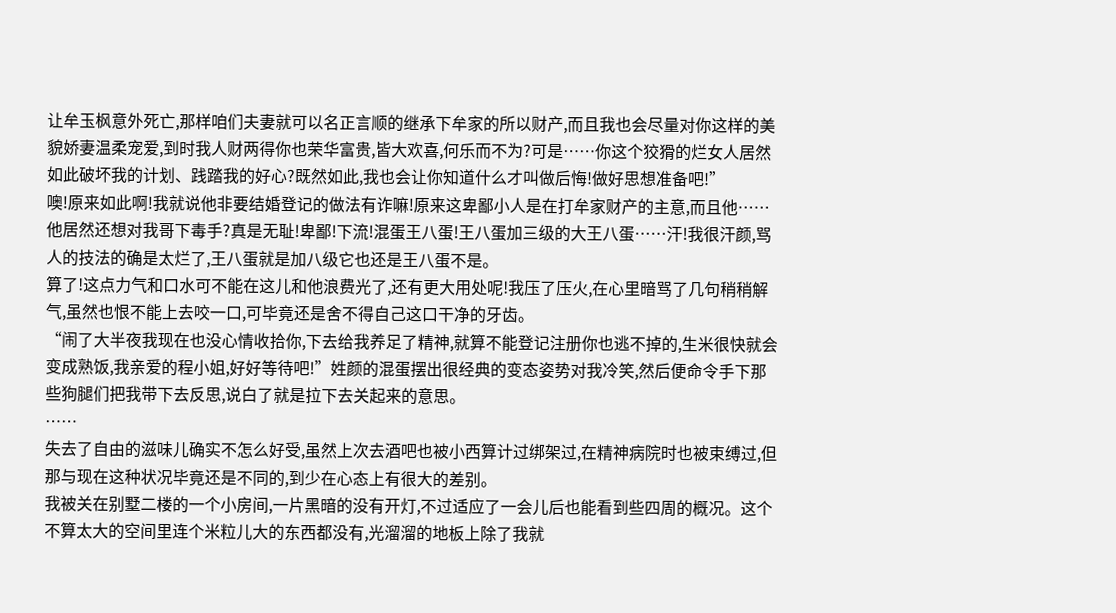让牟玉枫意外死亡,那样咱们夫妻就可以名正言顺的继承下牟家的所以财产,而且我也会尽量对你这样的美貌娇妻温柔宠爱,到时我人财两得你也荣华富贵,皆大欢喜,何乐而不为?可是……你这个狡猾的烂女人居然如此破坏我的计划、践踏我的好心?既然如此,我也会让你知道什么才叫做后悔!做好思想准备吧!”
噢!原来如此啊!我就说他非要结婚登记的做法有诈嘛!原来这卑鄙小人是在打牟家财产的主意,而且他……他居然还想对我哥下毒手?真是无耻!卑鄙!下流!混蛋王八蛋!王八蛋加三级的大王八蛋……汗!我很汗颜,骂人的技法的确是太烂了,王八蛋就是加八级它也还是王八蛋不是。
算了!这点力气和口水可不能在这儿和他浪费光了,还有更大用处呢!我压了压火,在心里暗骂了几句稍稍解气,虽然也恨不能上去咬一口,可毕竟还是舍不得自己这口干净的牙齿。
“闹了大半夜我现在也没心情收拾你,下去给我养足了精神,就算不能登记注册你也逃不掉的,生米很快就会变成熟饭,我亲爱的程小姐,好好等待吧!”姓颜的混蛋摆出很经典的变态姿势对我冷笑,然后便命令手下那些狗腿们把我带下去反思,说白了就是拉下去关起来的意思。
……
失去了自由的滋味儿确实不怎么好受,虽然上次去酒吧也被小西算计过绑架过,在精神病院时也被束缚过,但那与现在这种状况毕竟还是不同的,到少在心态上有很大的差别。
我被关在别墅二楼的一个小房间,一片黑暗的没有开灯,不过适应了一会儿后也能看到些四周的概况。这个不算太大的空间里连个米粒儿大的东西都没有,光溜溜的地板上除了我就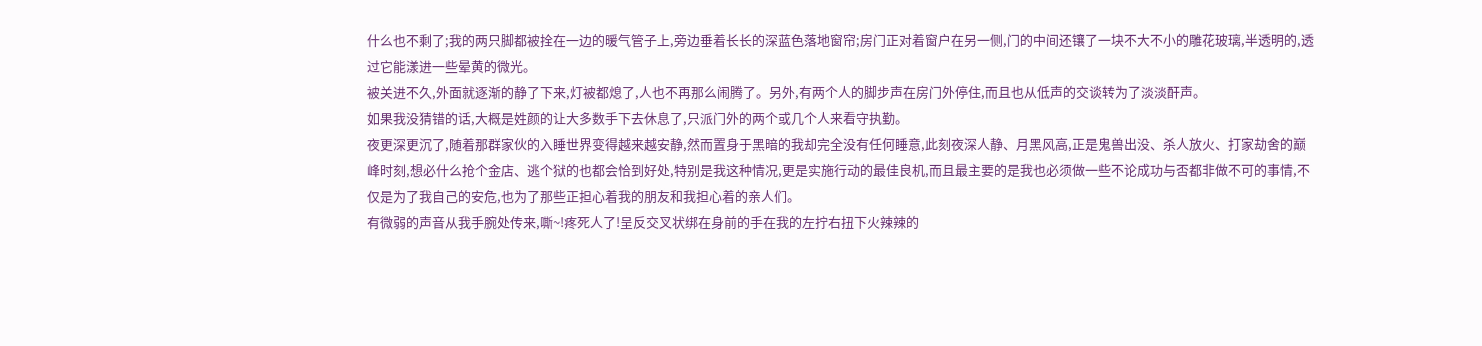什么也不剩了;我的两只脚都被拴在一边的暖气管子上,旁边垂着长长的深蓝色落地窗帘;房门正对着窗户在另一侧,门的中间还镶了一块不大不小的雕花玻璃,半透明的,透过它能漾进一些晕黄的微光。
被关进不久,外面就逐渐的静了下来,灯被都熄了,人也不再那么闹腾了。另外,有两个人的脚步声在房门外停住,而且也从低声的交谈转为了淡淡酐声。
如果我没猜错的话,大概是姓颜的让大多数手下去休息了,只派门外的两个或几个人来看守执勤。
夜更深更沉了,随着那群家伙的入睡世界变得越来越安静,然而置身于黑暗的我却完全没有任何睡意,此刻夜深人静、月黑风高,正是鬼兽出没、杀人放火、打家劫舍的巅峰时刻,想必什么抢个金店、逃个狱的也都会恰到好处,特别是我这种情况,更是实施行动的最佳良机,而且最主要的是我也必须做一些不论成功与否都非做不可的事情,不仅是为了我自己的安危,也为了那些正担心着我的朋友和我担心着的亲人们。
有微弱的声音从我手腕处传来,嘶~!疼死人了!呈反交叉状绑在身前的手在我的左拧右扭下火辣辣的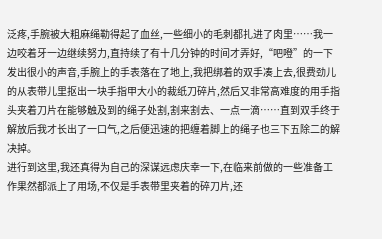泛疼,手腕被大粗麻绳勒得起了血丝,一些细小的毛刺都扎进了肉里……我一边咬着牙一边继续努力,直持续了有十几分钟的时间才弄好,“吧噔”的一下发出很小的声音,手腕上的手表落在了地上,我把绑着的双手凑上去,很费劲儿的从表带儿里抠出一块手指甲大小的裁纸刀碎片,然后又非常高难度的用手指头夹着刀片在能够触及到的绳子处割,割来割去、一点一滴……直到双手终于解放后我才长出了一口气,之后便迅速的把缠着脚上的绳子也三下五除二的解决掉。
进行到这里,我还真得为自己的深谋远虑庆幸一下,在临来前做的一些准备工作果然都派上了用场,不仅是手表带里夹着的碎刀片,还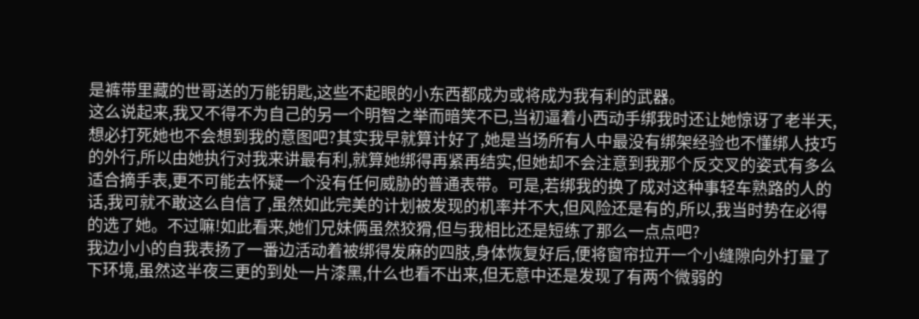是裤带里藏的世哥送的万能钥匙,这些不起眼的小东西都成为或将成为我有利的武器。
这么说起来,我又不得不为自己的另一个明智之举而暗笑不已,当初逼着小西动手绑我时还让她惊讶了老半天,想必打死她也不会想到我的意图吧?其实我早就算计好了,她是当场所有人中最没有绑架经验也不懂绑人技巧的外行,所以由她执行对我来讲最有利,就算她绑得再紧再结实,但她却不会注意到我那个反交叉的姿式有多么适合摘手表,更不可能去怀疑一个没有任何威胁的普通表带。可是,若绑我的换了成对这种事轻车熟路的人的话,我可就不敢这么自信了,虽然如此完美的计划被发现的机率并不大,但风险还是有的,所以,我当时势在必得的选了她。不过嘛!如此看来,她们兄妹俩虽然狡猾,但与我相比还是短练了那么一点点吧?
我边小小的自我表扬了一番边活动着被绑得发麻的四肢,身体恢复好后,便将窗帘拉开一个小缝隙向外打量了下环境,虽然这半夜三更的到处一片漆黑,什么也看不出来,但无意中还是发现了有两个微弱的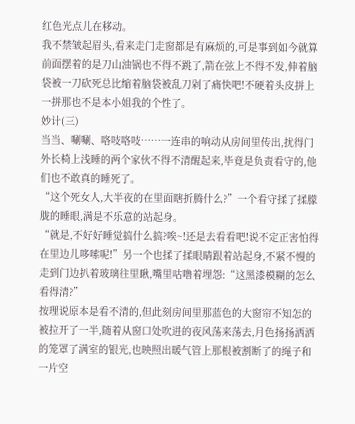红色光点儿在移动。
我不禁皱起眉头,看来走门走窗都是有麻烦的,可是事到如今就算前面摆着的是刀山油锅也不得不跳了,箭在弦上不得不发,伸着脑袋被一刀砍死总比缩着脑袋被乱刀剁了痛快吧!不硬着头皮拼上一拼那也不是本小姐我的个性了。
妙计(三)
当当、唰唰、咯吱咯吱……一连串的响动从房间里传出,扰得门外长椅上浅睡的两个家伙不得不清醒起来,毕竟是负责看守的,他们也不敢真的睡死了。
“这个死女人,大半夜的在里面瞎折腾什么?”一个看守揉了揉朦胧的睡眼,满是不乐意的站起身。
“就是,不好好睡觉搞什么搞?唉~!还是去看看吧!说不定正害怕得在里边儿哆嗦呢!”另一个也揉了揉眼睛跟着站起身,不紧不慢的走到门边扒着玻璃往里瞅,嘴里咕噜着埋怨:“这黑漆模糊的怎么看得清?”
按理说原本是看不清的,但此刻房间里那蓝色的大窗帘不知怎的被拉开了一半,随着从窗口处吹进的夜风荡来荡去,月色扬扬洒洒的笼罩了满室的银光,也映照出暖气管上那根被割断了的绳子和一片空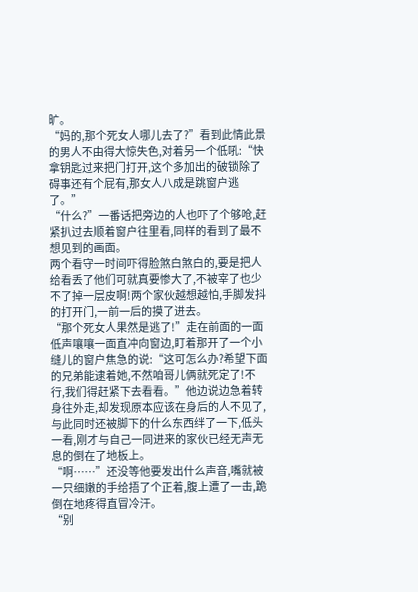旷。
“妈的,那个死女人哪儿去了?”看到此情此景的男人不由得大惊失色,对着另一个低吼:“快拿钥匙过来把门打开,这个多加出的破锁除了碍事还有个屁有,那女人八成是跳窗户逃了。”
“什么?”一番话把旁边的人也吓了个够呛,赶紧扒过去顺着窗户往里看,同样的看到了最不想见到的画面。
两个看守一时间吓得脸煞白煞白的,要是把人给看丢了他们可就真要惨大了,不被宰了也少不了掉一层皮啊!两个家伙越想越怕,手脚发抖的打开门,一前一后的摸了进去。
“那个死女人果然是逃了!”走在前面的一面低声嚷嚷一面直冲向窗边,盯着那开了一个小缝儿的窗户焦急的说:“这可怎么办?希望下面的兄弟能逮着她,不然咱哥儿俩就死定了!不行,我们得赶紧下去看看。”他边说边急着转身往外走,却发现原本应该在身后的人不见了,与此同时还被脚下的什么东西绊了一下,低头一看,刚才与自己一同进来的家伙已经无声无息的倒在了地板上。
“啊……”还没等他要发出什么声音,嘴就被一只细嫩的手给捂了个正着,腹上遭了一击,跪倒在地疼得直冒冷汗。
“别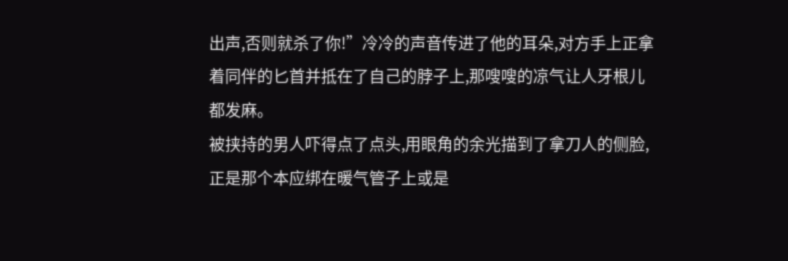出声,否则就杀了你!”冷冷的声音传进了他的耳朵,对方手上正拿着同伴的匕首并抵在了自己的脖子上,那嗖嗖的凉气让人牙根儿都发麻。
被挟持的男人吓得点了点头,用眼角的余光描到了拿刀人的侧脸,正是那个本应绑在暖气管子上或是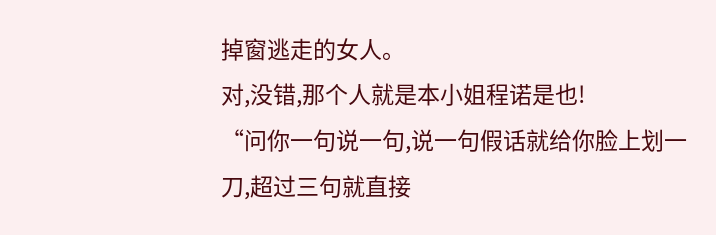掉窗逃走的女人。
对,没错,那个人就是本小姐程诺是也!
“问你一句说一句,说一句假话就给你脸上划一刀,超过三句就直接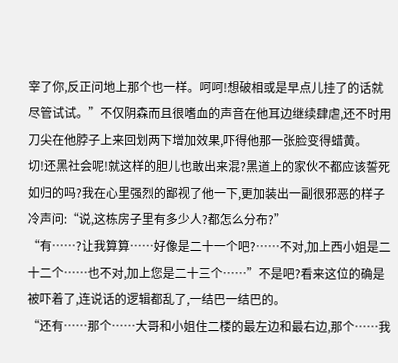宰了你,反正问地上那个也一样。呵呵!想破相或是早点儿挂了的话就尽管试试。”不仅阴森而且很嗜血的声音在他耳边继续肆虐,还不时用刀尖在他脖子上来回划两下增加效果,吓得他那一张脸变得蜡黄。
切!还黑社会呢!就这样的胆儿也敢出来混?黑道上的家伙不都应该誓死如归的吗?我在心里强烈的鄙视了他一下,更加装出一副很邪恶的样子冷声问:“说,这栋房子里有多少人?都怎么分布?”
“有……?让我算算……好像是二十一个吧?……不对,加上西小姐是二十二个……也不对,加上您是二十三个……”不是吧?看来这位的确是被吓着了,连说话的逻辑都乱了,一结巴一结巴的。
“还有……那个……大哥和小姐住二楼的最左边和最右边,那个……我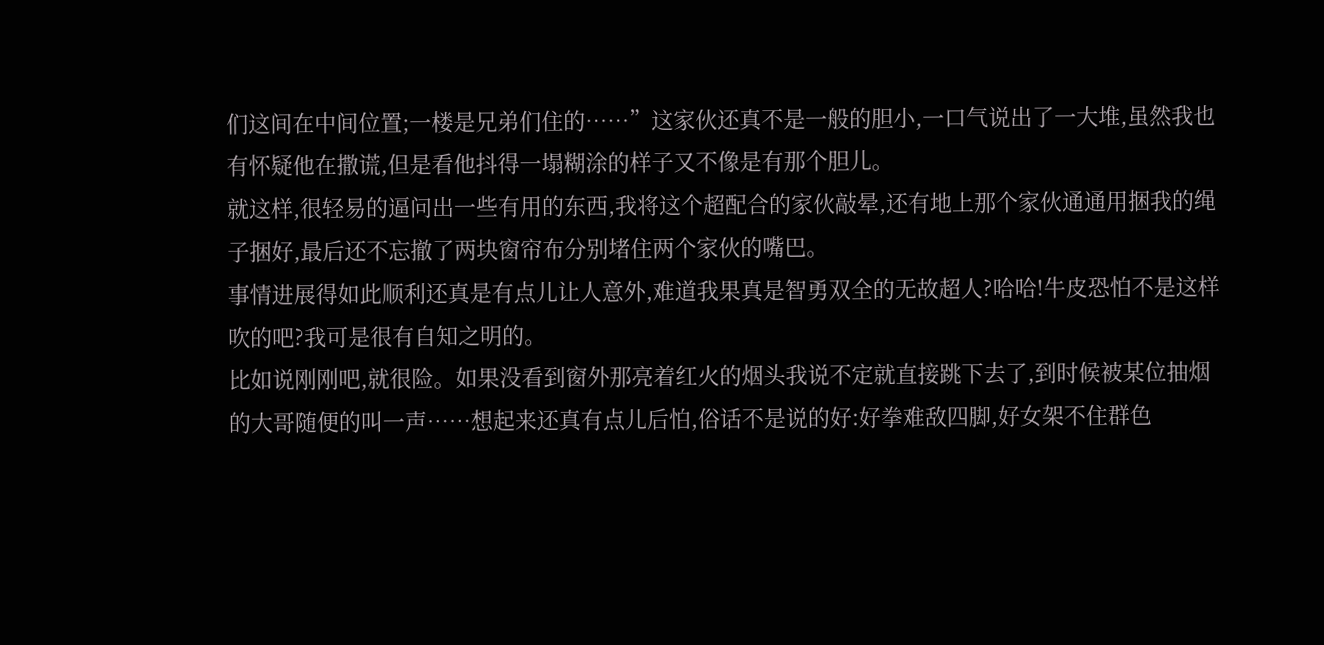们这间在中间位置;一楼是兄弟们住的……”这家伙还真不是一般的胆小,一口气说出了一大堆,虽然我也有怀疑他在撒谎,但是看他抖得一塌糊涂的样子又不像是有那个胆儿。
就这样,很轻易的逼问出一些有用的东西,我将这个超配合的家伙敲晕,还有地上那个家伙通通用捆我的绳子捆好,最后还不忘撤了两块窗帘布分别堵住两个家伙的嘴巴。
事情进展得如此顺利还真是有点儿让人意外,难道我果真是智勇双全的无故超人?哈哈!牛皮恐怕不是这样吹的吧?我可是很有自知之明的。
比如说刚刚吧,就很险。如果没看到窗外那亮着红火的烟头我说不定就直接跳下去了,到时候被某位抽烟的大哥随便的叫一声……想起来还真有点儿后怕,俗话不是说的好:好拳难敌四脚,好女架不住群色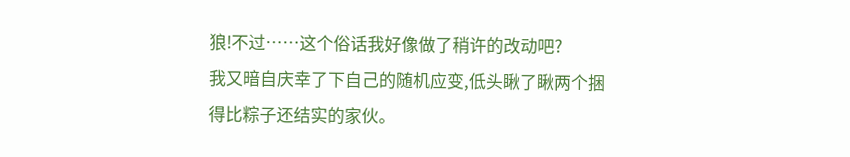狼!不过……这个俗话我好像做了稍许的改动吧?
我又暗自庆幸了下自己的随机应变,低头瞅了瞅两个捆得比粽子还结实的家伙。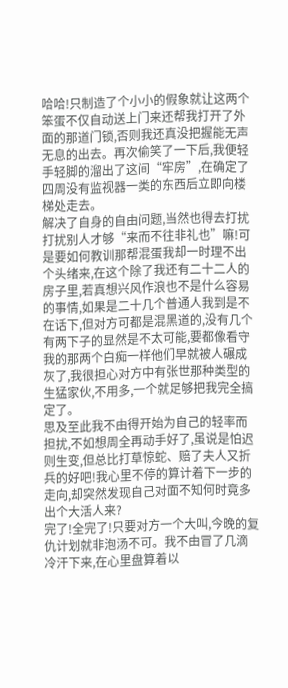哈哈!只制造了个小小的假象就让这两个笨蛋不仅自动送上门来还帮我打开了外面的那道门锁,否则我还真没把握能无声无息的出去。再次偷笑了一下后,我便轻手轻脚的溜出了这间“牢房”,在确定了四周没有监视器一类的东西后立即向楼梯处走去。
解决了自身的自由问题,当然也得去打扰打扰别人才够“来而不往非礼也”嘛!可是要如何教训那帮混蛋我却一时理不出个头绪来,在这个除了我还有二十二人的房子里,若真想兴风作浪也不是什么容易的事情,如果是二十几个普通人我到是不在话下,但对方可都是混黑道的,没有几个有两下子的显然是不太可能,要都像看守我的那两个白痴一样他们早就被人碾成灰了,我很担心对方中有张世那种类型的生猛家伙,不用多,一个就足够把我完全搞定了。
思及至此我不由得开始为自己的轻率而担扰,不如想周全再动手好了,虽说是怕迟则生变,但总比打草惊蛇、赔了夫人又折兵的好吧!我心里不停的算计着下一步的走向,却突然发现自己对面不知何时竟多出个大活人来?
完了!全完了!只要对方一个大叫,今晚的复仇计划就非泡汤不可。我不由冒了几滴冷汗下来,在心里盘算着以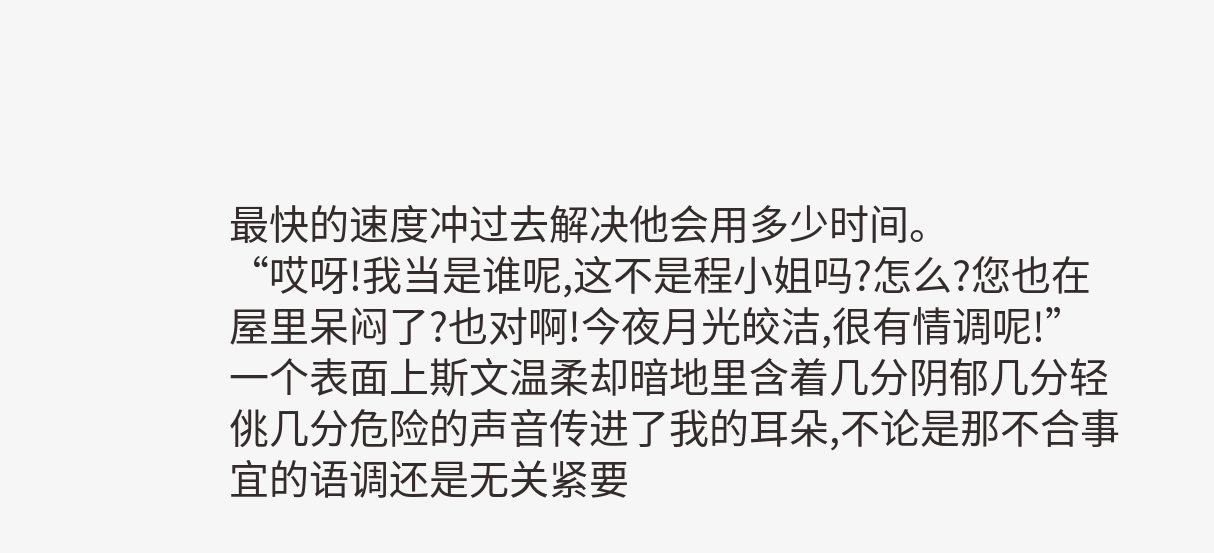最快的速度冲过去解决他会用多少时间。
“哎呀!我当是谁呢,这不是程小姐吗?怎么?您也在屋里呆闷了?也对啊!今夜月光皎洁,很有情调呢!”一个表面上斯文温柔却暗地里含着几分阴郁几分轻佻几分危险的声音传进了我的耳朵,不论是那不合事宜的语调还是无关紧要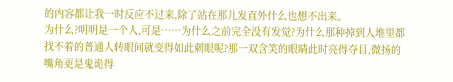的内容都让我一时反应不过来,除了站在那儿发直外什么也想不出来。
为什么?明明是一个人,可是……为什么之前完全没有发觉?为什么那种掉到人堆里都找不着的普通人转眼间就变得如此刺眼呢?那一双含笑的眼睛此时亮得夺目,微扬的嘴角更是鬼诡得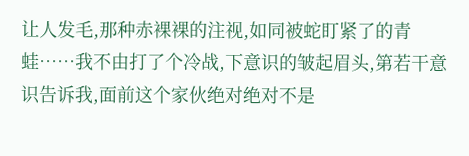让人发毛,那种赤裸裸的注视,如同被蛇盯紧了的青蛙……我不由打了个冷战,下意识的皱起眉头,第若干意识告诉我,面前这个家伙绝对绝对不是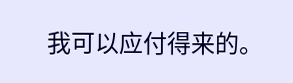我可以应付得来的。